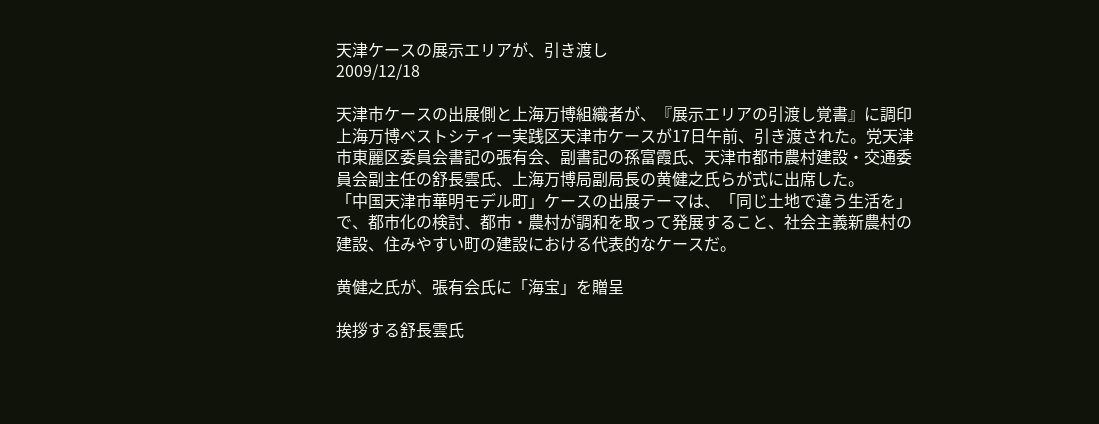天津ケースの展示エリアが、引き渡し
2009/12/18

天津市ケースの出展側と上海万博組織者が、『展示エリアの引渡し覚書』に調印
上海万博ベストシティー実践区天津市ケースが17日午前、引き渡された。党天津市東麗区委員会書記の張有会、副書記の孫富霞氏、天津市都市農村建設・交通委員会副主任の舒長雲氏、上海万博局副局長の黄健之氏らが式に出席した。
「中国天津市華明モデル町」ケースの出展テーマは、「同じ土地で違う生活を」で、都市化の検討、都市・農村が調和を取って発展すること、社会主義新農村の建設、住みやすい町の建設における代表的なケースだ。

黄健之氏が、張有会氏に「海宝」を贈呈

挨拶する舒長雲氏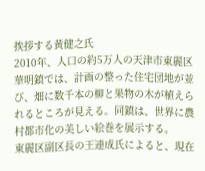挨拶する黄健之氏
2010年、人口の約5万人の天津市東麗区華明鎮では、計画の整った住宅団地が並び、畑に数千本の柳と果物の木が植えられるところが見える。同鎮は、世界に農村都市化の美しい絵巻を展示する。
東麗区副区長の王連成氏によると、現在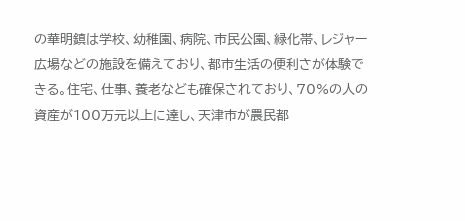の華明鎮は学校、幼稚園、病院、市民公園、緑化帯、レジャー広場などの施設を備えており、都市生活の便利さが体験できる。住宅、仕事、養老なども確保されており、70%の人の資産が100万元以上に達し、天津市が農民都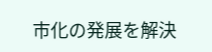市化の発展を解決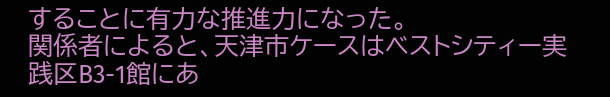することに有力な推進力になった。
関係者によると、天津市ケースはベストシティー実践区B3-1館にあ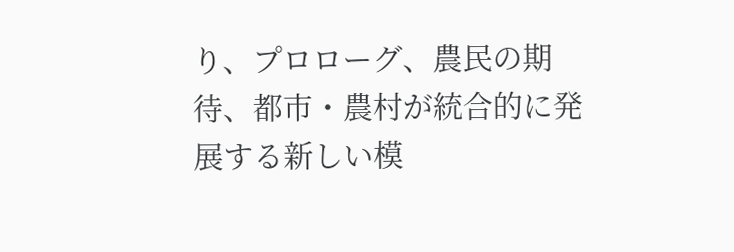り、プロローグ、農民の期待、都市・農村が統合的に発展する新しい模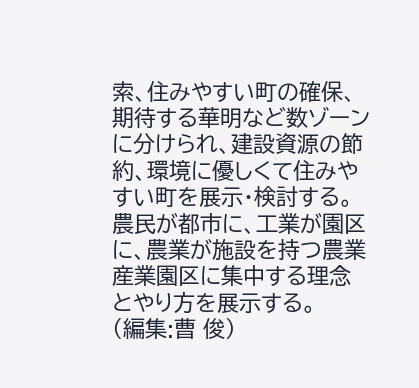索、住みやすい町の確保、期待する華明など数ゾーンに分けられ、建設資源の節約、環境に優しくて住みやすい町を展示・検討する。農民が都市に、工業が園区に、農業が施設を持つ農業産業園区に集中する理念とやり方を展示する。
(編集:曹 俊)